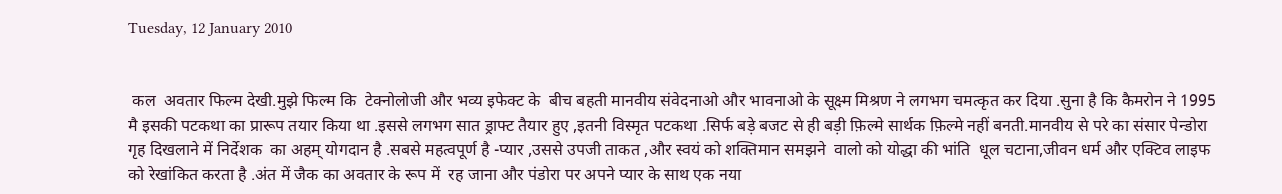Tuesday, 12 January 2010


 कल  अवतार फिल्म देखी.मुझे फिल्म कि  टेक्नोलोजी और भव्य इफेक्ट के  बीच बहती मानवीय संवेदनाओ और भावनाओ के सूक्ष्म मिश्रण ने लगभग चमत्कृत कर दिया .सुना है कि कैमरोन ने 1995 मै इसकी पटकथा का प्रारूप तयार किया था .इससे लगभग सात ड्राफ्ट तैयार हुए ,इतनी विस्मृत पटकथा .सिर्फ बड़े बजट से ही बड़ी फ़िल्मे सार्थक फ़िल्मे नहीं बनती.मानवीय से परे का संसार पेन्डोरा  गृह दिखलाने में निर्देशक  का अहम् योगदान है .सबसे महत्वपूर्ण है -प्यार ,उससे उपजी ताकत ,और स्वयं को शक्तिमान समझने  वालो को योद्धा की भांति  धूल चटाना,जीवन धर्म और एक्टिव लाइफ को रेखांकित करता है .अंत में जैक का अवतार के रूप में  रह जाना और पंडोरा पर अपने प्यार के साथ एक नया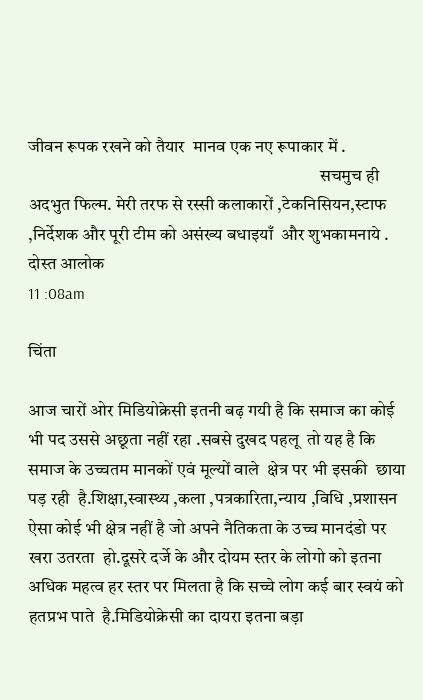जीवन रूपक रखने को तैयार  मानव एक नए रूपाकार में .
                                                                                   सचमुच ही अदभुत फिल्म. मेरी तरफ से रस्सी कलाकारों ,टेकनिसियन,स्टाफ ,निर्देशक और पूरी टीम को असंख्य बधाइयाँ  और शुभकामनाये .                                                      दोस्त आलोक                                                                                                                                                            11 :08am

चिंता

आज चारों ओर मिडियोक्रेसी इतनी बढ़ गयी है कि समाज का कोई भी पद उससे अछूता नहीं रहा .सबसे दुखद पहलू  तो यह है कि समाज के उच्चतम मानकों एवं मूल्यों वाले  क्षेत्र पर भी इसकी  छाया  पड़ रही  है.शिक्षा,स्वास्थ्य ,कला ,पत्रकारिता,न्याय ,विधि ,प्रशासन  ऐसा कोई भी क्षेत्र नहीं है जो अपने नैतिकता के उच्च मानदंडो पर खरा उतरता  हो.दूसरे दर्जे के और दोयम स्तर के लोगो को इतना अधिक महत्व हर स्तर पर मिलता है कि सच्चे लोग कई बार स्वयं को हतप्रभ पाते  है.मिडियोक्रेसी का दायरा इतना बड़ा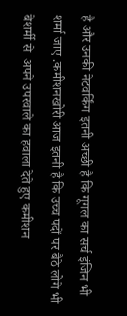है और उनकी नेटवर्किंग इतनी अच्छी है कि गूगल का सर्च इंजिन भी शर्मा जाए .कमीशनखोरी आज इतनी है कि उच्च पदों पर बैठे लोगे भी बेशर्मी से  अपने उपरवाले का हवाला देते हुए कमीशन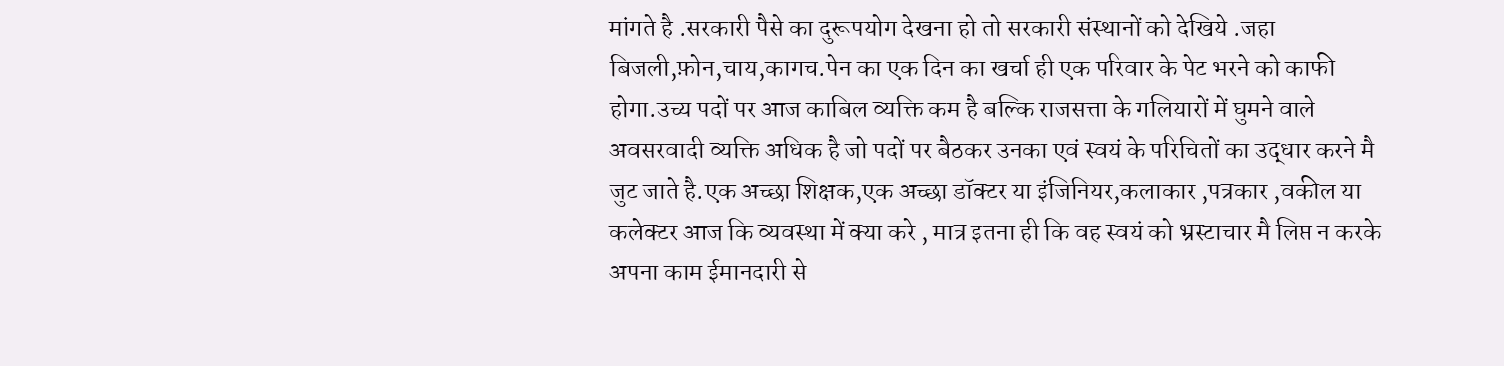मांगते है .सरकारी पैसे का दुरूपयोग देखना हो तो सरकारी संस्थानों को देखिये .जहा बिजली,फ़ोन,चाय,कागच.पेन का एक दिन का खर्चा ही एक परिवार के पेट भरने को काफी होगा.उच्य पदों पर आज काबिल व्यक्ति कम है बल्कि राजसत्ता के गलियारों में घुमने वाले अवसरवादी व्यक्ति अधिक है जो पदों पर बैठकर उनका एवं स्वयं के परिचितों का उद्धार करने मै जुट जाते है.एक अच्छा शिक्षक,एक अच्छा डॉक्टर या इंजिनियर,कलाकार ,पत्रकार ,वकील या कलेक्टर आज कि व्यवस्था में क्या करे , मात्र इतना ही कि वह स्वयं को भ्रस्टाचार मै लिप्त न करके अपना काम ईमानदारी से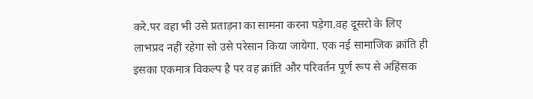करे.पर वहा भी उसे प्रताड़ना का सामना करना पड़ेगा.वह दूसरो के लिए लाभप्रद नहीं रहेगा सो उसे परेसान किया जायेगा. एक नई सामाजिक क्रांति ही इसका एकमात्र विकल्प है पर वह क्रांति और परिवर्तन पूर्ण रूप से अहिंसक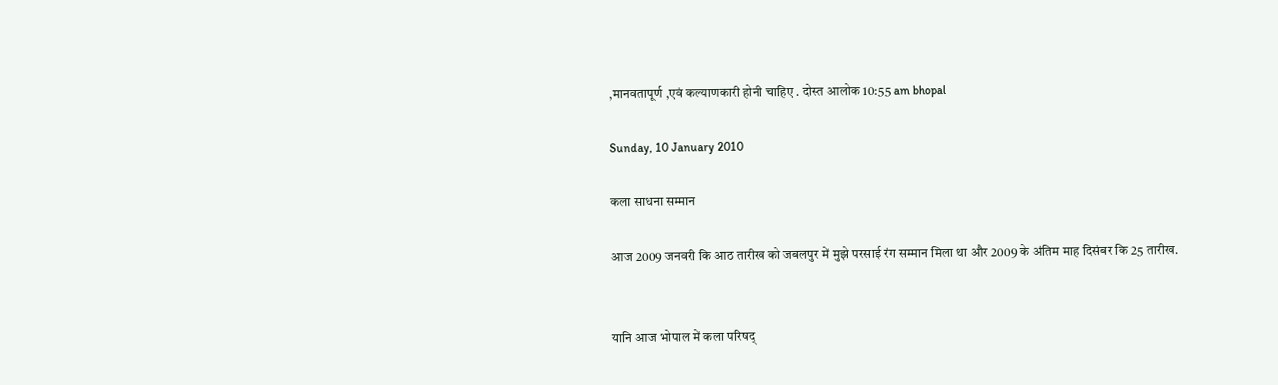,मानवतापूर्ण ,एवं कल्याणकारी होनी चाहिए . दोस्त आलोक 10:55 am bhopal

Sunday, 10 January 2010

कला साधना सम्मान

आज 2009 जनवरी कि आठ तारीख को जबलपुर में मुझे परसाई रंग सम्मान मिला था और 2009 के अंतिम माह दिसंबर कि 25 तारीख.


यानि आज भोपाल में कला परिषद्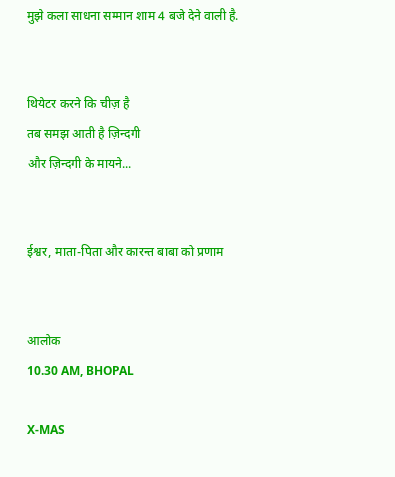मुझे कला साधना सम्मान शाम 4 बजे देने वाली है.


थियेटर करने कि चीज़ है
तब समझ आती है ज़िन्दगी
और ज़िन्दगी के मायने...


ईश्वर, माता-पिता और कारन्त बाबा को प्रणाम


आलोक
10.30 AM, BHOPAL

X-MAS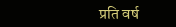प्रति वर्ष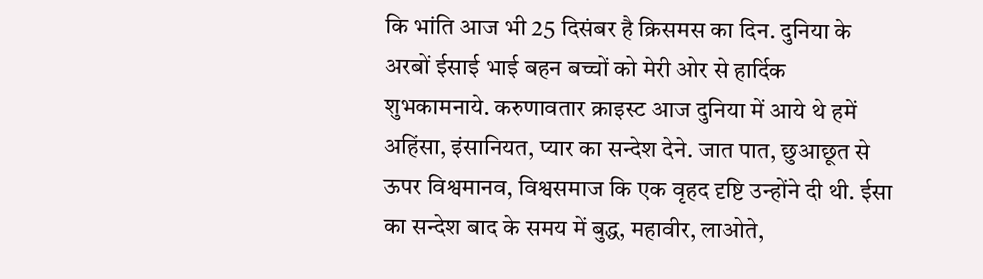कि भांति आज भी 25 दिसंबर है क्रिसमस का दिन. दुनिया के अरबों ईसाई भाई बहन बच्चों को मेरी ओर से हार्दिक शुभकामनाये. करुणावतार क्राइस्ट आज दुनिया में आये थे हमें अहिंसा, इंसानियत, प्यार का सन्देश देने. जात पात, छुआछूत से ऊपर विश्वमानव, विश्वसमाज कि एक वृहद दृष्टि उन्होंने दी थी. ईसा का सन्देश बाद के समय में बुद्ध, महावीर, लाओते,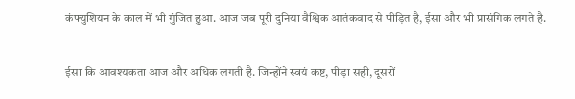कंफ्युशियन के काल में भी गुंजित हुआ. आज जब पूरी दुनिया वैश्विक आतंकवाद से पीड़ित है, ईसा और भी प्रासंगिक लगते है.


ईसा कि आवश्यकता आज और अधिक लगती है. जिन्होंने स्वयं कष्ट, पीड़ा सही, दूसरों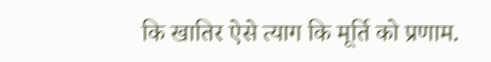कि खातिर ऐसे त्याग कि मूर्ति को प्रणाम.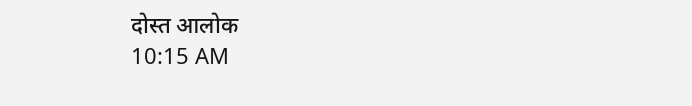दोस्त आलोक
10:15 AM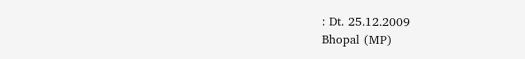: Dt. 25.12.2009
Bhopal (MP)